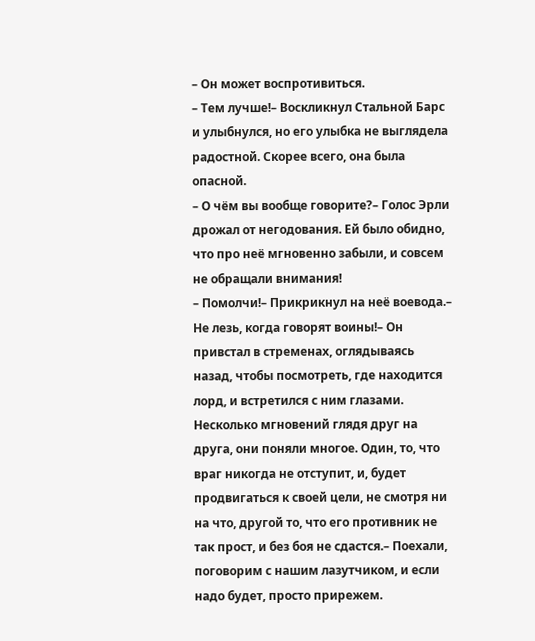– Он может воспротивиться.
– Тем лучше!– Воскликнул Стальной Барс и улыбнулся, но его улыбка не выглядела радостной. Скорее всего, она была опасной.
– О чём вы вообще говорите?– Голос Эрли дрожал от негодования. Ей было обидно, что про неё мгновенно забыли, и совсем не обращали внимания!
– Помолчи!– Прикрикнул на неё воевода.– Не лезь, когда говорят воины!– Он привстал в стременах, оглядываясь назад, чтобы посмотреть, где находится лорд, и встретился с ним глазами. Несколько мгновений глядя друг на друга, они поняли многое. Один, то, что враг никогда не отступит, и, будет продвигаться к своей цели, не смотря ни на что, другой то, что его противник не так прост, и без боя не сдастся.– Поехали, поговорим с нашим лазутчиком, и если надо будет, просто прирежем.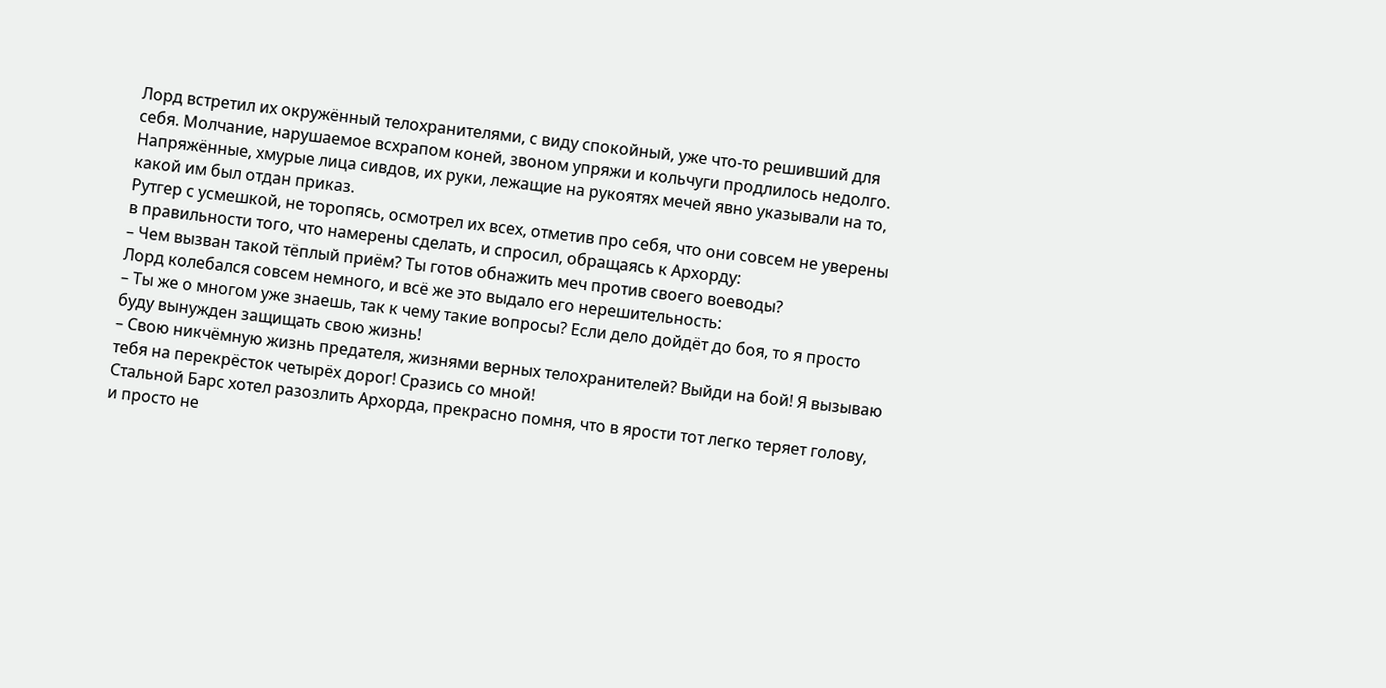Лорд встретил их окружённый телохранителями, с виду спокойный, уже что-то решивший для себя. Молчание, нарушаемое всхрапом коней, звоном упряжи и кольчуги продлилось недолго. Напряжённые, хмурые лица сивдов, их руки, лежащие на рукоятях мечей явно указывали на то, какой им был отдан приказ.
Рутгер с усмешкой, не торопясь, осмотрел их всех, отметив про себя, что они совсем не уверены в правильности того, что намерены сделать, и спросил, обращаясь к Архорду:
– Чем вызван такой тёплый приём? Ты готов обнажить меч против своего воеводы?
Лорд колебался совсем немного, и всё же это выдало его нерешительность:
– Ты же о многом уже знаешь, так к чему такие вопросы? Если дело дойдёт до боя, то я просто буду вынужден защищать свою жизнь!
– Свою никчёмную жизнь предателя, жизнями верных телохранителей? Выйди на бой! Я вызываю тебя на перекрёсток четырёх дорог! Сразись со мной!
Стальной Барс хотел разозлить Архорда, прекрасно помня, что в ярости тот легко теряет голову, и просто не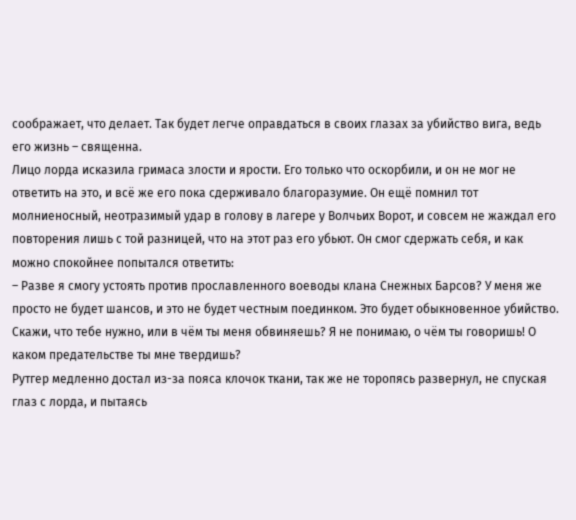соображает, что делает. Так будет легче оправдаться в своих глазах за убийство вига, ведь его жизнь – священна.
Лицо лорда исказила гримаса злости и ярости. Его только что оскорбили, и он не мог не ответить на это, и всё же его пока сдерживало благоразумие. Он ещё помнил тот молниеносный, неотразимый удар в голову в лагере у Волчьих Ворот, и совсем не жаждал его повторения лишь с той разницей, что на этот раз его убьют. Он смог сдержать себя, и как можно спокойнее попытался ответить:
– Разве я смогу устоять против прославленного воеводы клана Снежных Барсов? У меня же просто не будет шансов, и это не будет честным поединком. Это будет обыкновенное убийство. Скажи, что тебе нужно, или в чём ты меня обвиняешь? Я не понимаю, о чём ты говоришь! О каком предательстве ты мне твердишь?
Рутгер медленно достал из-за пояса клочок ткани, так же не торопясь развернул, не спуская глаз с лорда, и пытаясь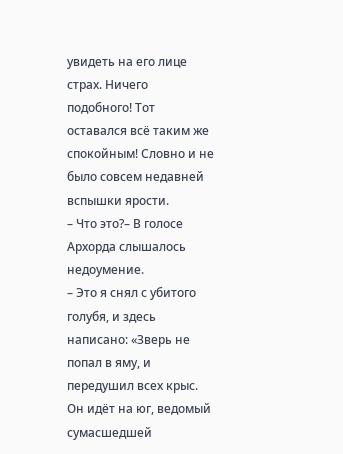увидеть на его лице страх. Ничего подобного! Тот оставался всё таким же спокойным! Словно и не было совсем недавней вспышки ярости.
– Что это?– В голосе Архорда слышалось недоумение.
– Это я снял с убитого голубя, и здесь написано: «Зверь не попал в яму, и передушил всех крыс. Он идёт на юг, ведомый сумасшедшей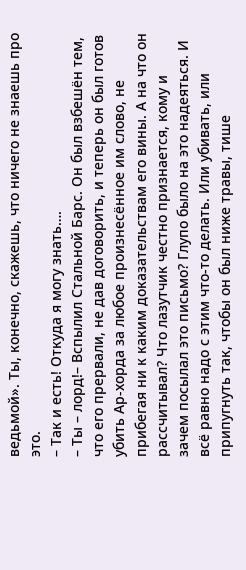ведьмой». Ты, конечно, скажешь, что ничего не знаешь про это.
– Так и есть! Откуда я могу знать….
– Ты – лорд!– Вспылил Стальной Барс. Он был взбешён тем, что его прервали, не дав договорить, и теперь он был готов убить Ар-хорда за любое произнесённое им слово, не прибегая ни к каким доказательствам его вины. А на что он рассчитывал? Что лазутчик честно признается, кому и зачем посылал это письмо? Глупо было на это надеяться. И всё равно надо с этим что-то делать. Или убивать, или припугнуть так, чтобы он был ниже травы, тише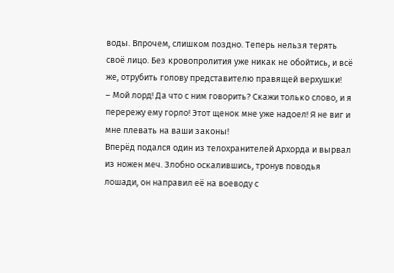воды. Впрочем, слишком поздно. Теперь нельзя терять своё лицо. Без кровопролития уже никак не обойтись, и всё же, отрубить голову представителю правящей верхушки!
– Мой лорд! Да что с ним говорить? Скажи только слово, и я перережу ему горло! Этот щенок мне уже надоел! Я не виг и мне плевать на ваши законы!
Вперёд подался один из телохранителей Архорда и вырвал из ножен меч. Злобно оскалившись, тронув поводья лошади, он направил её на воеводу с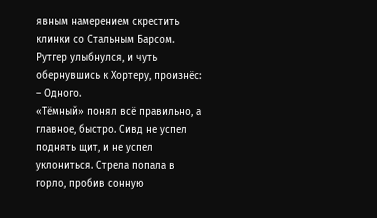явным намерением скрестить клинки со Стальным Барсом.
Рутгер улыбнулся, и чуть обернувшись к Хортеру, произнёс:
– Одного.
«Тёмный» понял всё правильно, а главное, быстро. Сивд не успел поднять щит, и не успел уклониться. Стрела попала в горло, пробив сонную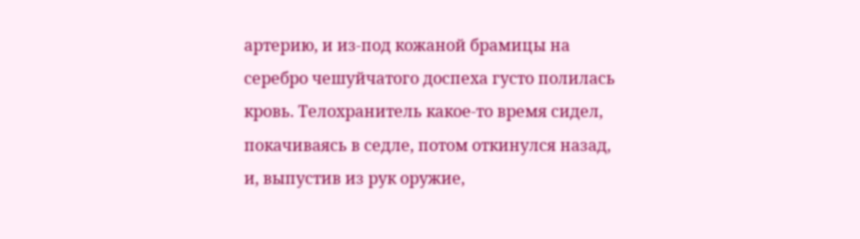артерию, и из-под кожаной брамицы на серебро чешуйчатого доспеха густо полилась кровь. Телохранитель какое-то время сидел, покачиваясь в седле, потом откинулся назад, и, выпустив из рук оружие,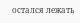остался лежать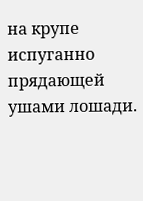на крупе испуганно прядающей ушами лошади.